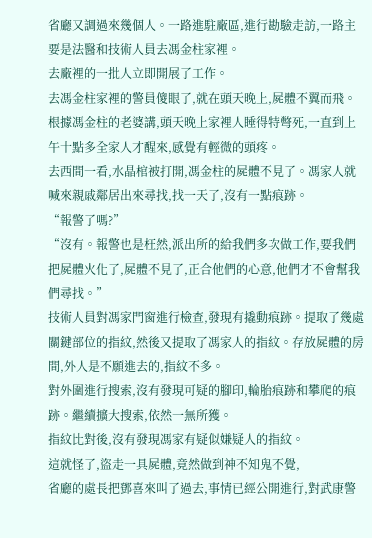省廳又調過來幾個人。一路進駐廠區,進行勘驗走訪,一路主要是法醫和技術人員去馮金柱家裡。
去廠裡的一批人立即開展了工作。
去馮金柱家裡的警員傻眼了,就在頭天晚上,屍體不翼而飛。
根據馮金柱的老婆講,頭天晚上家裡人睡得特彆死,一直到上午十點多全家人才醒來,感覺有輕微的頭疼。
去西間一看,水晶棺被打開,馮金柱的屍體不見了。馮家人就喊來親戚鄰居出來尋找,找一天了,沒有一點痕跡。
“報警了嗎?”
“沒有。報警也是枉然,派出所的給我們多次做工作,要我們把屍體火化了,屍體不見了,正合他們的心意,他們才不會幫我們尋找。”
技術人員對馮家門窗進行檢查,發現有撬動痕跡。提取了幾處關鍵部位的指紋,然後又提取了馮家人的指紋。存放屍體的房間,外人是不願進去的,指紋不多。
對外圍進行搜索,沒有發現可疑的腳印,輪胎痕跡和攀爬的痕跡。繼續擴大搜索,依然一無所獲。
指紋比對後,沒有發現馮家有疑似嫌疑人的指紋。
這就怪了,盜走一具屍體,竟然做到神不知鬼不覺,
省廳的處長把鄧喜來叫了過去,事情已經公開進行,對武康警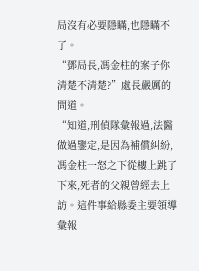局沒有必要隱瞞,也隱瞞不了。
“鄧局長,馮金柱的案子你清楚不清楚?”處長嚴厲的問道。
“知道,刑偵隊彙報過,法醫做過鑒定,是因為補償糾紛,馮金柱一怒之下從樓上跳了下來,死者的父親曾經去上訪。這件事給縣委主要領導彙報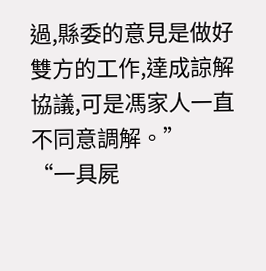過,縣委的意見是做好雙方的工作,達成諒解協議,可是馮家人一直不同意調解。”
“一具屍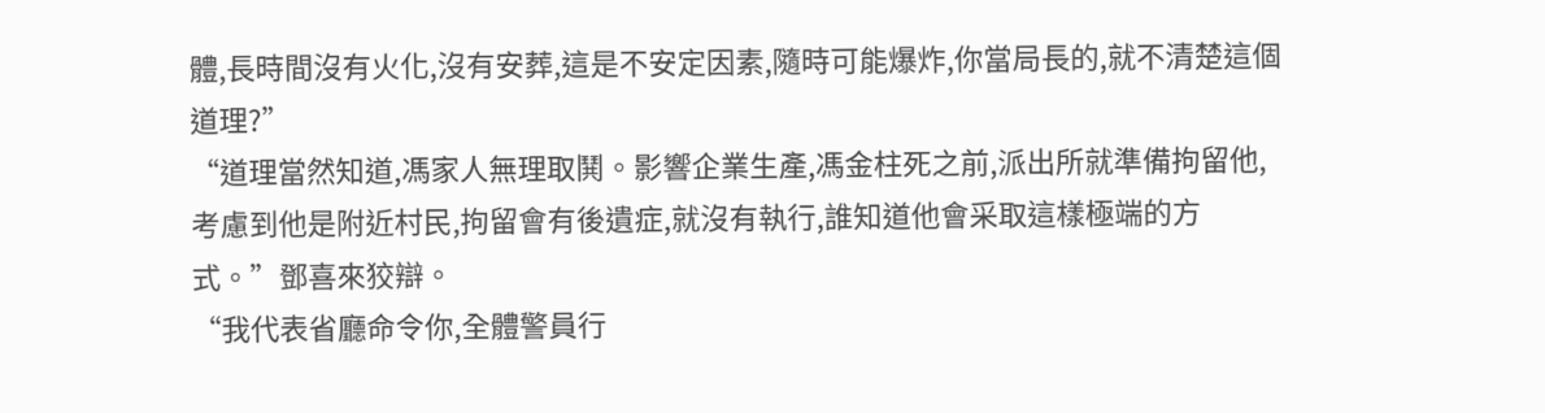體,長時間沒有火化,沒有安葬,這是不安定因素,隨時可能爆炸,你當局長的,就不清楚這個道理?”
“道理當然知道,馮家人無理取鬨。影響企業生產,馮金柱死之前,派出所就準備拘留他,考慮到他是附近村民,拘留會有後遺症,就沒有執行,誰知道他會采取這樣極端的方式。”鄧喜來狡辯。
“我代表省廳命令你,全體警員行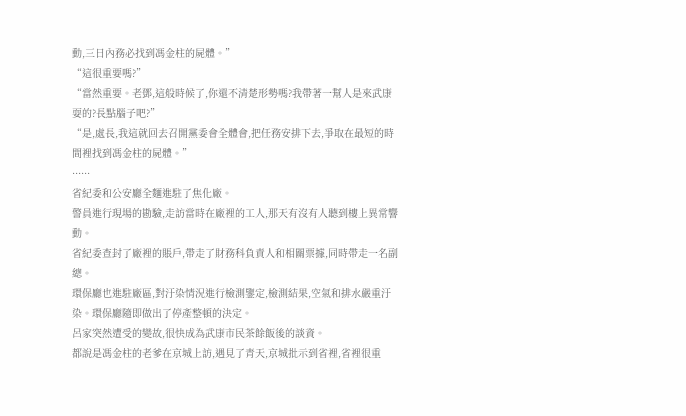動,三日內務必找到馮金柱的屍體。”
“這很重要嗎?”
“當然重要。老鄧,這般時候了,你還不清楚形勢嗎?我帶著一幫人是來武康耍的?長點腦子吧?”
“是,處長,我這就回去召開黨委會全體會,把任務安排下去,爭取在最短的時間裡找到馮金柱的屍體。”
······
省紀委和公安廳全麵進駐了焦化廠。
警員進行現場的勘驗,走訪當時在廠裡的工人,那天有沒有人聽到樓上異常響動。
省紀委查封了廠裡的賬戶,帶走了財務科負責人和相關票據,同時帶走一名副總。
環保廳也進駐廠區,對汙染情況進行檢測鑒定,檢測結果,空氣和排水嚴重汙染。環保廳隨即做出了停產整頓的決定。
呂家突然遭受的變故,很快成為武康市民茶餘飯後的談資。
都說是馮金柱的老爹在京城上訪,遇見了青天,京城批示到省裡,省裡很重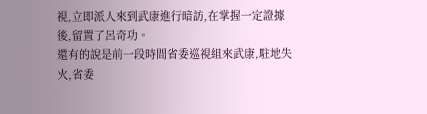視,立即派人來到武康進行暗訪,在掌握一定證據後,留置了呂奇功。
還有的說是前一段時間省委巡視組來武康,駐地失火,省委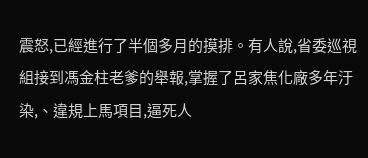震怒,已經進行了半個多月的摸排。有人說,省委巡視組接到馮金柱老爹的舉報,掌握了呂家焦化廠多年汙染,、違規上馬項目,逼死人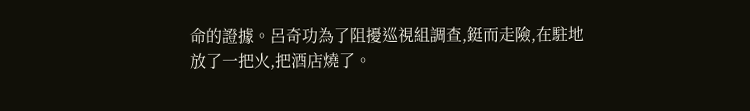命的證據。呂奇功為了阻擾巡視組調查,鋌而走險,在駐地放了一把火,把酒店燒了。